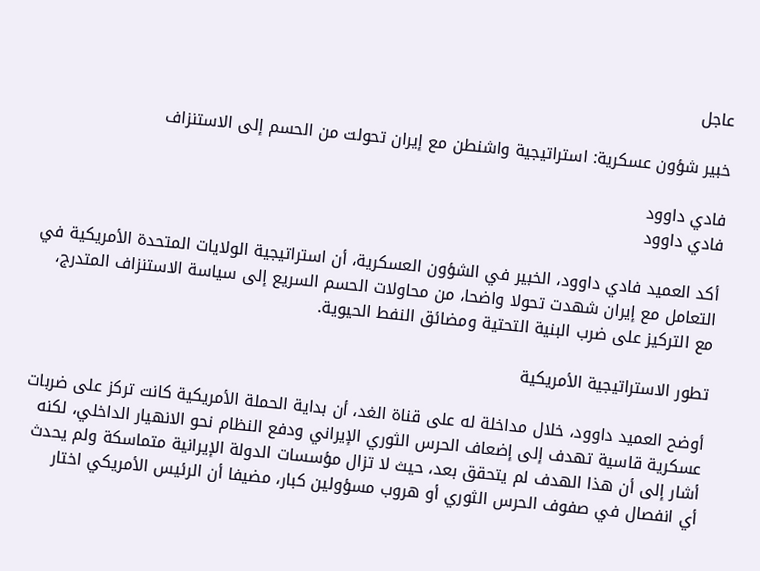عاجل

خبير شؤون عسكرية: استراتيجية واشنطن مع إيران تحولت من الحسم إلى الاستنزاف

فادي داوود
فادي داوود

أكد العميد فادي داوود، الخبير في الشؤون العسكرية، أن استراتيجية الولايات المتحدة الأمريكية في التعامل مع إيران شهدت تحولا واضحا، من محاولات الحسم السريع إلى سياسة الاستنزاف المتدرج، مع التركيز على ضرب البنية التحتية ومضائق النفط الحيوية.

تطور الاستراتيجية الأمريكية

أوضح العميد داوود، خلال مداخلة له على قناة الغد، أن بداية الحملة الأمريكية كانت تركز على ضربات عسكرية قاسية تهدف إلى إضعاف الحرس الثوري الإيراني ودفع النظام نحو الانهيار الداخلي، لكنه أشار إلى أن هذا الهدف لم يتحقق بعد، حيث لا تزال مؤسسات الدولة الإيرانية متماسكة ولم يحدث أي انفصال في صفوف الحرس الثوري أو هروب مسؤولين كبار، مضيفا أن الرئيس الأمريكي اختار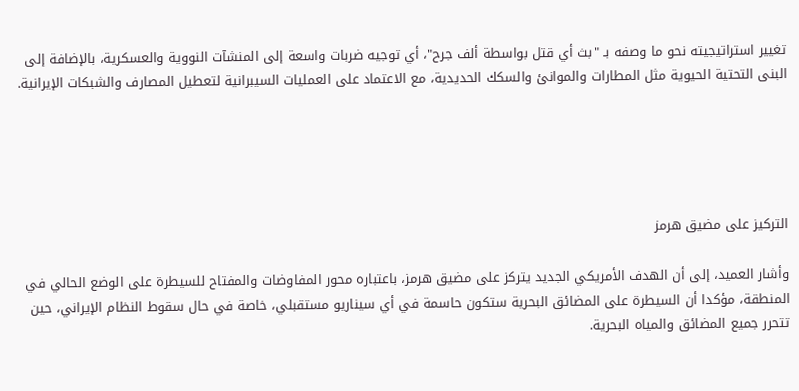تغيير استراتيجيته نحو ما وصفه بـ "بث أي قتل بواسطة ألف جرح"، أي توجيه ضربات واسعة إلى المنشآت النووية والعسكرية، بالإضافة إلى البنى التحتية الحيوية مثل المطارات والموانئ والسكك الحديدية، مع الاعتماد على العمليات السيبرانية لتعطيل المصارف والشبكات الإيرانية.





التركيز على مضيق هرمز

وأشار العميد، إلى أن الهدف الأمريكي الجديد يتركز على مضيق هرمز، باعتباره محور المفاوضات والمفتاح للسيطرة على الوضع الحالي في المنطقة، مؤكدا أن السيطرة على المضائق البحرية ستكون حاسمة في أي سيناريو مستقبلي، خاصة في حال سقوط النظام الإيراني، حين تتحرر جميع المضائق والمياه البحرية.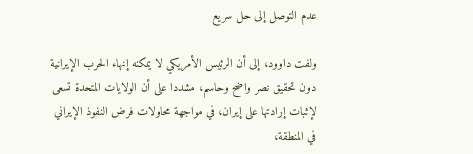عدم التوصل إلى حل سريع

ولفت داوود، إلى أن الرئيس الأمريكي لا يمكنه إنهاء الحرب الإيرانية دون تحقيق نصر واضح وحاسم، مشددا على أن الولايات المتحدة تسعى لإثبات إرادتها على إيران، في مواجهة محاولات فرض النفوذ الإيراني في المنطقة،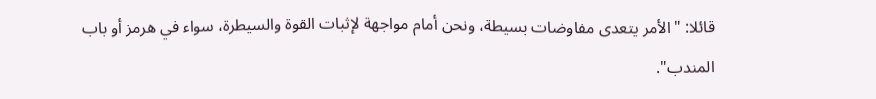قائلا: "الأمر يتعدى مفاوضات بسيطة، ونحن أمام مواجهة لإثبات القوة والسيطرة، سواء في هرمز أو باب المندب".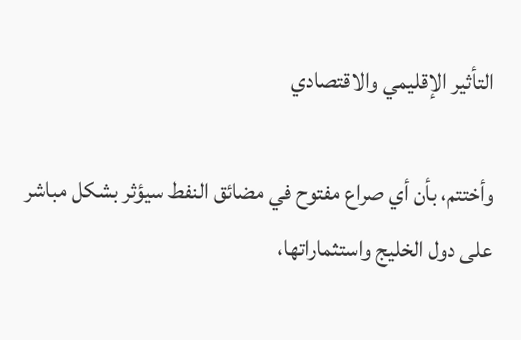التأثير الإقليمي والاقتصادي

وأختتم، بأن أي صراع مفتوح في مضائق النفط سيؤثر بشكل مباشر على دول الخليج واستثماراتها،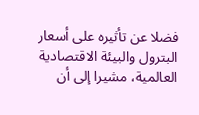فضلا عن تأثيره على أسعار البترول والبيئة الاقتصادية العالمية، مشيرا إلى أن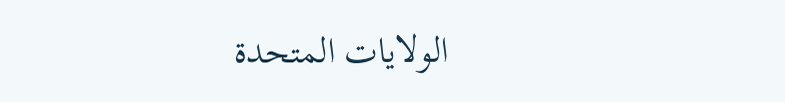الولايات المتحدة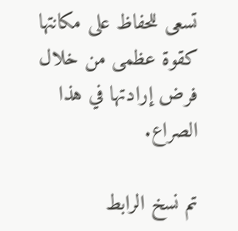تسعى للحفاظ على مكانتها كقوة عظمى من خلال فرض إرادتها في هذا الصراع.

تم نسخ الرابط